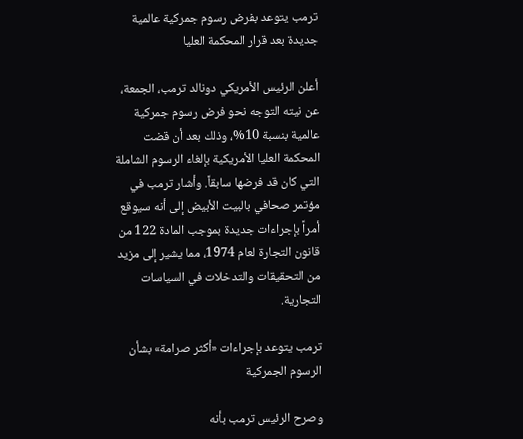ترمب يتوعد بفرض رسوم جمركية عالمية جديدة بعد قرار المحكمة العليا

أعلن الرئيس الأمريكي دونالد ترمب، الجمعة، عن نيته التوجه نحو فرض رسوم جمركية عالمية بنسبة 10%، وذلك بعد أن قضت المحكمة العليا الأمريكية بإلغاء الرسوم الشاملة التي كان قد فرضها سابقاً. وأشار ترمب في مؤتمر صحافي بالبيت الأبيض إلى أنه سيوقع أمراً بإجراءات جديدة بموجب المادة 122 من قانون التجارة لعام 1974، مما يشير إلى مزيد من التحقيقات والتدخلات في السياسات التجارية.

ترمب يتوعد بإجراءات «أكثر صرامة» بشأن الرسوم الجمركية

وصرح الرئيس ترمب بأنه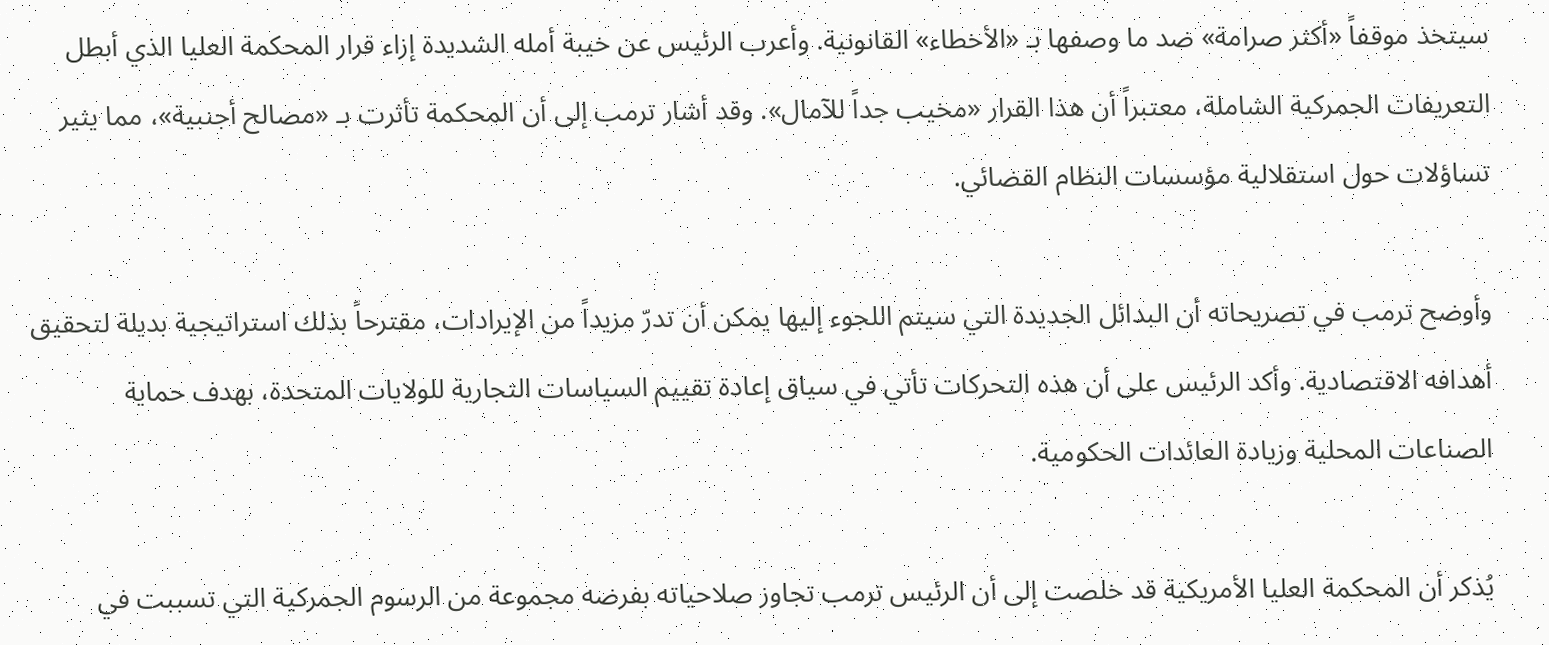سيتخذ موقفاً «أكثر صرامة» ضد ما وصفها بـ «الأخطاء» القانونية. وأعرب الرئيس عن خيبة أمله الشديدة إزاء قرار المحكمة العليا الذي أبطل التعريفات الجمركية الشاملة، معتبراً أن هذا القرار «مخيب جداً للآمال». وقد أشار ترمب إلى أن المحكمة تأثرت بـ «مصالح أجنبية»، مما يثير تساؤلات حول استقلالية مؤسسات النظام القضائي.

وأوضح ترمب في تصريحاته أن البدائل الجديدة التي سيتم اللجوء إليها يمكن أن تدرّ مزيداً من الإيرادات، مقترحاً بذلك استراتيجية بديلة لتحقيق أهدافه الاقتصادية. وأكد الرئيس على أن هذه التحركات تأتي في سياق إعادة تقييم السياسات التجارية للولايات المتحدة، بهدف حماية الصناعات المحلية وزيادة العائدات الحكومية.

يُذكر أن المحكمة العليا الأمريكية قد خلصت إلى أن الرئيس ترمب تجاوز صلاحياته بفرضه مجموعة من الرسوم الجمركية التي تسببت في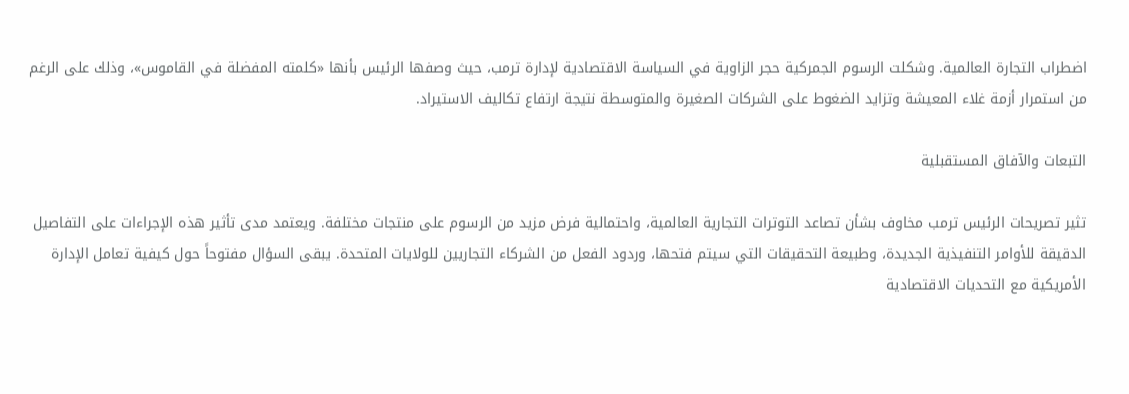اضطراب التجارة العالمية. وشكلت الرسوم الجمركية حجر الزاوية في السياسة الاقتصادية لإدارة ترمب، حيث وصفها الرئيس بأنها «كلمته المفضلة في القاموس»، وذلك على الرغم من استمرار أزمة غلاء المعيشة وتزايد الضغوط على الشركات الصغيرة والمتوسطة نتيجة ارتفاع تكاليف الاستيراد.

التبعات والآفاق المستقبلية

تثير تصريحات الرئيس ترمب مخاوف بشأن تصاعد التوترات التجارية العالمية، واحتمالية فرض مزيد من الرسوم على منتجات مختلفة. ويعتمد مدى تأثير هذه الإجراءات على التفاصيل الدقيقة للأوامر التنفيذية الجديدة، وطبيعة التحقيقات التي سيتم فتحها، وردود الفعل من الشركاء التجاريين للولايات المتحدة. يبقى السؤال مفتوحاً حول كيفية تعامل الإدارة الأمريكية مع التحديات الاقتصادية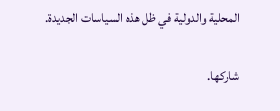المحلية والدولية في ظل هذه السياسات الجديدة.

شاركها.